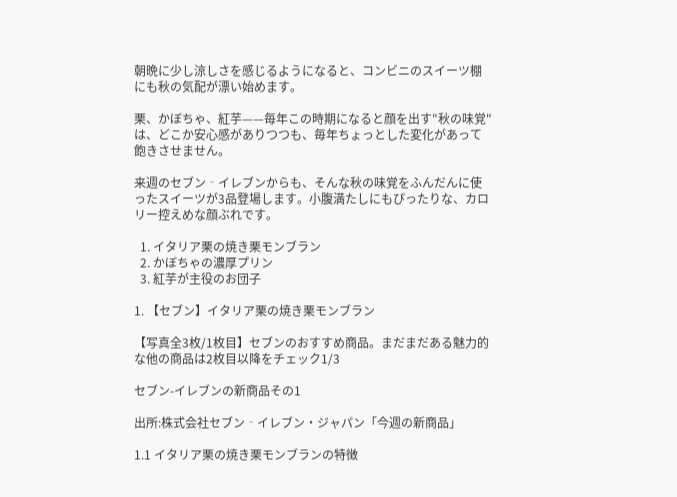朝晩に少し涼しさを感じるようになると、コンビニのスイーツ棚にも秋の気配が漂い始めます。

栗、かぼちゃ、紅芋——毎年この時期になると顔を出す"秋の味覚"は、どこか安心感がありつつも、毎年ちょっとした変化があって飽きさせません。

来週のセブン‐イレブンからも、そんな秋の味覚をふんだんに使ったスイーツが3品登場します。小腹満たしにもぴったりな、カロリー控えめな顔ぶれです。

  1. イタリア栗の焼き栗モンブラン
  2. かぼちゃの濃厚プリン
  3. 紅芋が主役のお団子

1. 【セブン】イタリア栗の焼き栗モンブラン

【写真全3枚/1枚目】セブンのおすすめ商品。まだまだある魅力的な他の商品は2枚目以降をチェック1/3

セブン-イレブンの新商品その1

出所:株式会社セブン‐イレブン・ジャパン「今週の新商品」

1.1 イタリア栗の焼き栗モンブランの特徴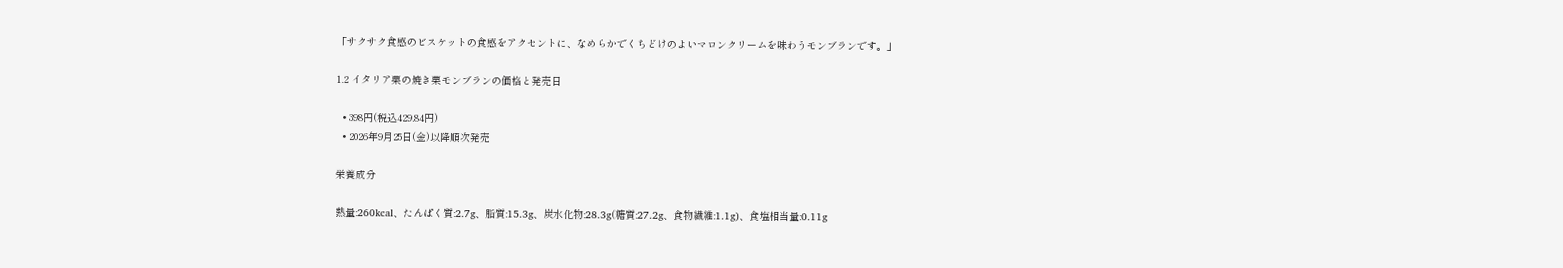「サクサク食感のビスケットの食感をアクセントに、なめらかでくちどけのよいマロンクリームを味わうモンブランです。」

1.2 イタリア栗の焼き栗モンブランの価格と発売日

  • 398円(税込429.84円)
  • 2026年9月25日(金)以降順次発売

栄養成分

熱量:260kcal、たんぱく質:2.7g、脂質:15.3g、炭水化物:28.3g(糖質:27.2g、食物繊維:1.1g)、食塩相当量:0.11g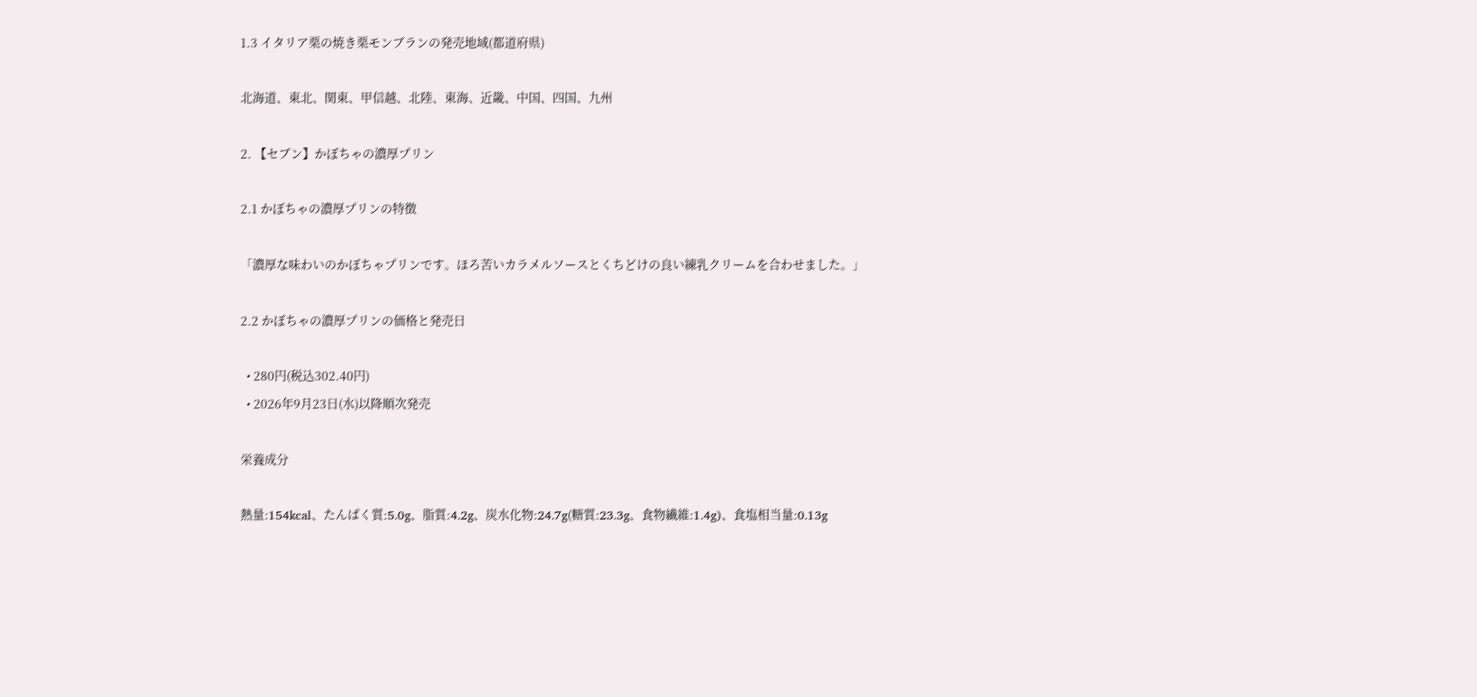1.3 イタリア栗の焼き栗モンブランの発売地域(都道府県)

北海道、東北、関東、甲信越、北陸、東海、近畿、中国、四国、九州

2. 【セブン】かぼちゃの濃厚プリン

2.1 かぼちゃの濃厚プリンの特徴

「濃厚な味わいのかぼちゃプリンです。ほろ苦いカラメルソースとくちどけの良い練乳クリームを合わせました。」

2.2 かぼちゃの濃厚プリンの価格と発売日

  • 280円(税込302.40円)
  • 2026年9月23日(水)以降順次発売

栄養成分

熱量:154kcal、たんぱく質:5.0g、脂質:4.2g、炭水化物:24.7g(糖質:23.3g、食物繊維:1.4g)、食塩相当量:0.13g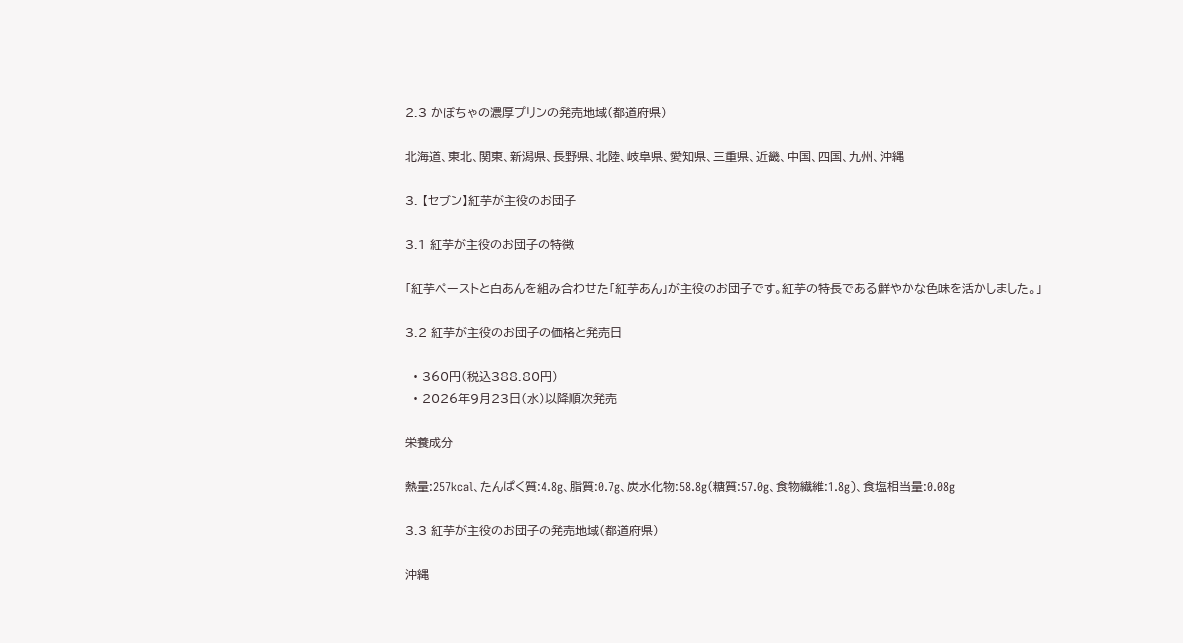2.3 かぼちゃの濃厚プリンの発売地域(都道府県)

北海道、東北、関東、新潟県、長野県、北陸、岐阜県、愛知県、三重県、近畿、中国、四国、九州、沖縄

3. 【セブン】紅芋が主役のお団子

3.1 紅芋が主役のお団子の特徴

「紅芋ペーストと白あんを組み合わせた「紅芋あん」が主役のお団子です。紅芋の特長である鮮やかな色味を活かしました。」

3.2 紅芋が主役のお団子の価格と発売日

  • 360円(税込388.80円)
  • 2026年9月23日(水)以降順次発売

栄養成分

熱量:257kcal、たんぱく質:4.8g、脂質:0.7g、炭水化物:58.8g(糖質:57.0g、食物繊維:1.8g)、食塩相当量:0.08g

3.3 紅芋が主役のお団子の発売地域(都道府県)

沖縄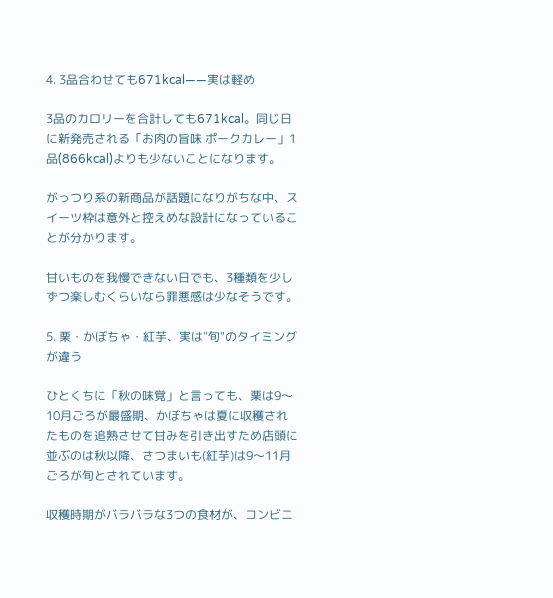4. 3品合わせても671kcal——実は軽め

3品のカロリーを合計しても671kcal。同じ日に新発売される「お肉の旨味 ポークカレー」1品(866kcal)よりも少ないことになります。

がっつり系の新商品が話題になりがちな中、スイーツ枠は意外と控えめな設計になっていることが分かります。

甘いものを我慢できない日でも、3種類を少しずつ楽しむくらいなら罪悪感は少なそうです。

5. 栗・かぼちゃ・紅芋、実は"旬"のタイミングが違う

ひとくちに「秋の味覚」と言っても、栗は9〜10月ごろが最盛期、かぼちゃは夏に収穫されたものを追熟させて甘みを引き出すため店頭に並ぶのは秋以降、さつまいも(紅芋)は9〜11月ごろが旬とされています。

収穫時期がバラバラな3つの食材が、コンビニ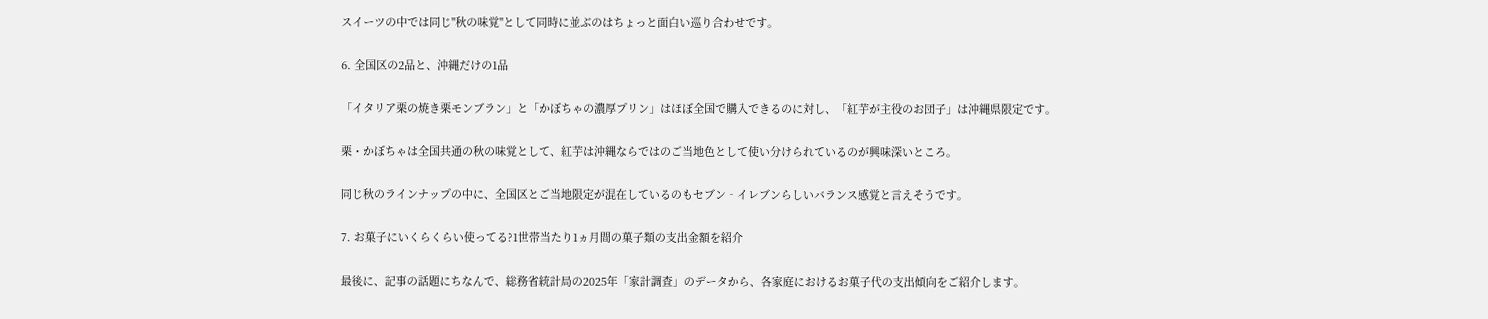スイーツの中では同じ"秋の味覚"として同時に並ぶのはちょっと面白い巡り合わせです。

6. 全国区の2品と、沖縄だけの1品

「イタリア栗の焼き栗モンブラン」と「かぼちゃの濃厚プリン」はほぼ全国で購入できるのに対し、「紅芋が主役のお団子」は沖縄県限定です。

栗・かぼちゃは全国共通の秋の味覚として、紅芋は沖縄ならではのご当地色として使い分けられているのが興味深いところ。

同じ秋のラインナップの中に、全国区とご当地限定が混在しているのもセブン‐イレブンらしいバランス感覚と言えそうです。

7. お菓子にいくらくらい使ってる?1世帯当たり1ヵ月間の菓子類の支出金額を紹介

最後に、記事の話題にちなんで、総務省統計局の2025年「家計調査」のデータから、各家庭におけるお菓子代の支出傾向をご紹介します。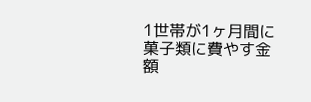1世帯が1ヶ月間に菓子類に費やす金額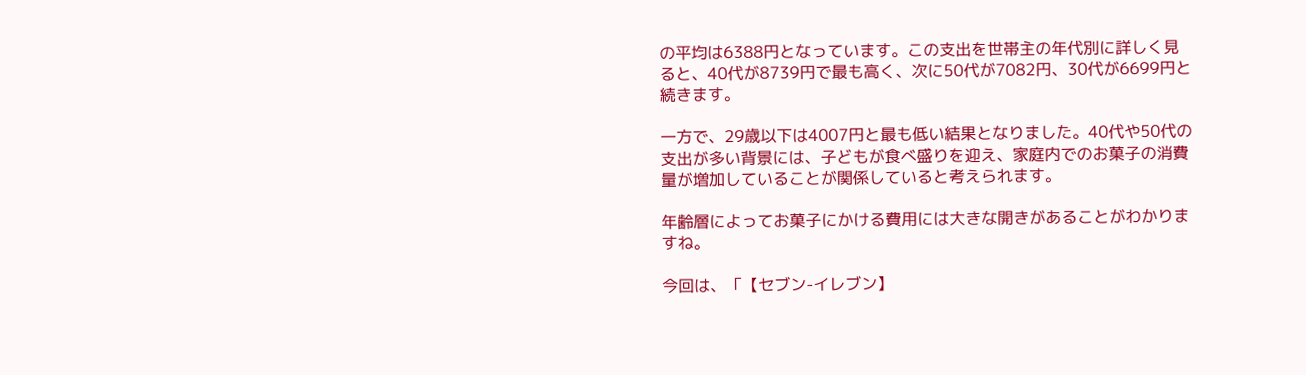の平均は6388円となっています。この支出を世帯主の年代別に詳しく見ると、40代が8739円で最も高く、次に50代が7082円、30代が6699円と続きます。

一方で、29歳以下は4007円と最も低い結果となりました。40代や50代の支出が多い背景には、子どもが食べ盛りを迎え、家庭内でのお菓子の消費量が増加していることが関係していると考えられます。

年齢層によってお菓子にかける費用には大きな開きがあることがわかりますね。

今回は、「【セブン-イレブン】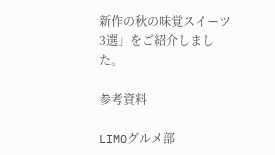新作の秋の味覚スイーツ3選」をご紹介しました。

参考資料

LIMOグルメ部